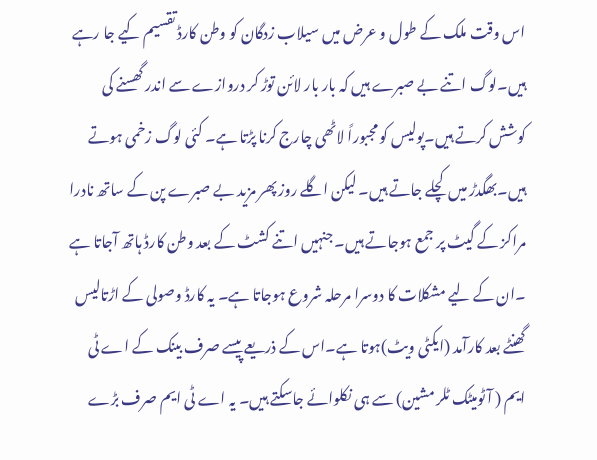اس وقت ملک کے طول و عرض میں سیلاب زدگان کو وطن کارڈ تقسیم کیے جا رہے ہیں۔لوگ اتنے بے صبرے ہیں کہ بار بار لائن توڑ کر دروازے سے اندر گھسنے کی کوشش کرتے ہیں۔پولیس کو مجبوراً لاٹھی چارج کرنا پڑتا ہے۔ کئی لوگ زخمی ہوتے ہیں۔بھگدڑ میں کچلے جاتے ہیں۔ لیکن اگلے روز پھر مزید بے صبرے پن کے ساتھ نادرا مراکز کے گیٹ پر جمع ہوجاتے ہیں۔ جنہیں اتنے کشٹ کے بعد وطن کارڈ ہاتھ آجاتا ہے ۔ان کے لیے مشکلات کا دوسرا مرحلہ شروع ہوجاتا ہے۔ یہ کارڈ وصولی کے اڑتالیس گھنٹے بعد کارآمد (ایکٹی ویٹ)ہوتا ہے۔اس کے ذریعے پیسے صرف بینک کے اے ٹی ایم ( آٹومیٹک ٹلر مشین) سے ہی نکلوائے جاسکتے ہیں۔ یہ اے ٹی ایم صرف بڑے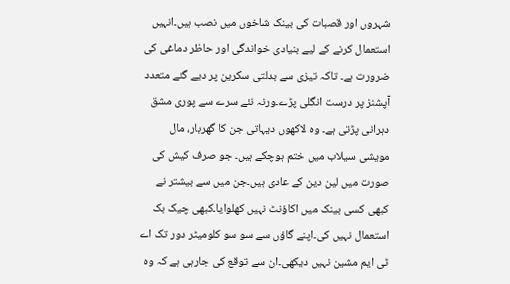شہروں اور قصبات کی بینک شاخوں میں نصب ہیں۔انہیں استعمال کرنے کے لیے بنیادی خواندگی اور حاظر دماغی کی ضرورت ہے۔ تاکہ تیزی سے بدلتی سکرین پر دیے گئے متعدد آپشنز پر درست انگلی پڑے۔ورنہ نئے سرے سے پوری مشق دہرانی پڑتی ہے۔ وہ لاکھوں دیہاتی جن کا گھربار، مال مویشی سیلاب میں ختم ہوچکے ہیں۔ جو صرف کیش کی صورت میں لین دین کے عادی ہیں۔جن میں سے بیشتر نے کبھی کسی بینک میں اکاؤنٹ نہیں کھلوایا۔کبھی چیک بک استعمال نہیں کی۔اپنے گاؤں سے سو سو کلومیٹر دور تک اے ٹی ایم مشین نہیں دیکھی۔ان سے توقع کی جارہی ہے کہ وہ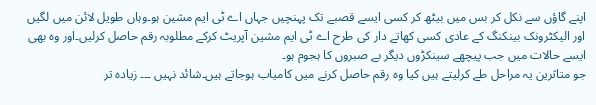اپنے گاؤں سے نکل کر بس میں بیٹھ کر کسی ایسے قصبے تک پہنچیں جہاں اے ٹی ایم مشین ہو۔وہاں طویل لائن میں لگیں اور الیکٹرونک بینکنگ کے عادی کسی کھاتے دار کی طرح اے ٹی ایم مشین آپریٹ کرکے مطلوبہ رقم حاصل کرلیں۔اور وہ بھی ایسے حالات میں جب پیچھے سینکڑوں دیگر بے صبروں کا ہجوم ہو۔
جو متاثرین یہ مراحل طے کرلیتے ہیں کیا وہ رقم حاصل کرنے میں کامیاب ہوجاتے ہیں۔شائد نہیں ۔۔۔ زیادہ تر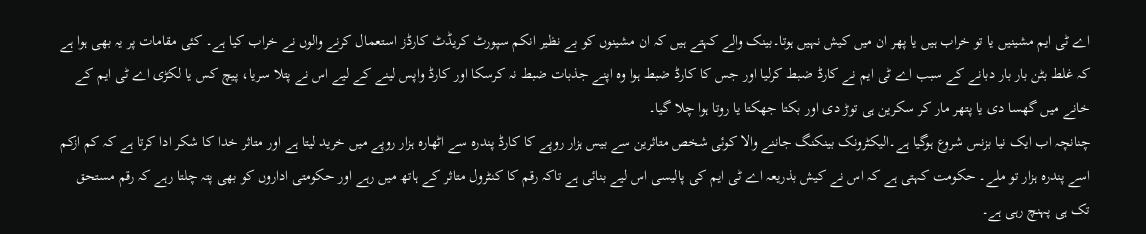اے ٹی ایم مشینیں یا تو خراب ہیں یا پھر ان میں کیش نہیں ہوتا۔بینک والے کہتے ہیں کہ ان مشینوں کو بے نظیر انکم سپورٹ کریڈٹ کارڈز استعمال کرنے والوں نے خراب کیا ہے۔ کئی مقامات پر یہ بھی ہوا ہے کہ غلط بٹن بار بار دبانے کے سبب اے ٹی ایم نے کارڈ ضبط کرلیا اور جس کا کارڈ ضبط ہوا وہ اپنے جذبات ضبط نہ کرسکا اور کارڈ واپس لینے کے لیے اس نے پتلا سریا، پیچ کس یا لکڑی اے ٹی ایم کے خانے میں گھسا دی یا پتھر مار کر سکرین ہی توڑ دی اور بکتا جھکتا یا روتا ہوا چلا گیا۔
چنانچہ اب ایک نیا بزنس شروع ہوگیا ہے۔الیکٹرونک بینکنگ جاننے والا کوئی شخص متاثرین سے بیس ہزار روپے کا کارڈ پندرہ سے اٹھارہ ہزار روپے میں خرید لیتا ہے اور متاثر خدا کا شکر ادا کرتا ہے کہ کم ازکم اسے پندرہ ہزار تو ملے۔ حکومت کہتی ہے کہ اس نے کیش بذریعہ اے ٹی ایم کی پالیسی اس لیے بنائی ہے تاکہ رقم کا کنٹرول متاثر کے ہاتھ میں رہے اور حکومتی اداروں کو بھی پتہ چلتا رہے کہ رقم مستحق تک ہی پہنچ رہی ہے۔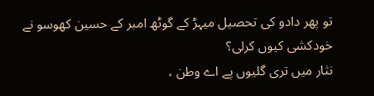تو پھر دادو کی تحصیل میہڑ کے گوٹھ امبر کے حسین کھوسو نے خودکشی کیوں کرلی؟
نثار میں تری گلیوں پے اے وطن ،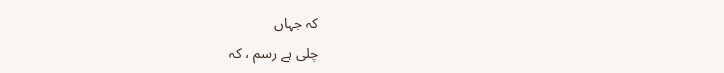کہ جہاں
چلی ہے رسم ، کہ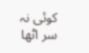کوئی نہ سر اٹھا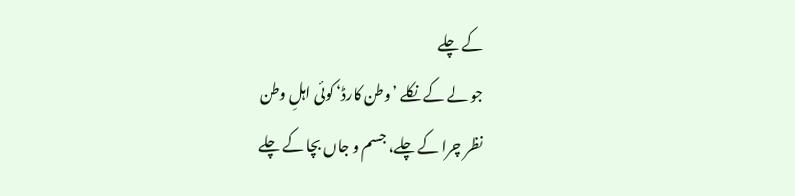کے چلے
جو لے کے نکلے ’وطن کارڈ‘ کوئی اہلِ وطن
نظر چرا کے چلے، جسم و جاں بچا کے چلے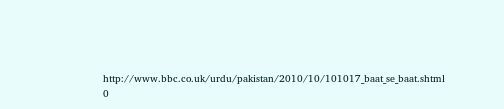http://www.bbc.co.uk/urdu/pakistan/2010/10/101017_baat_se_baat.shtml
0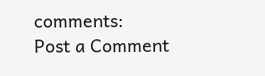comments:
Post a Comment